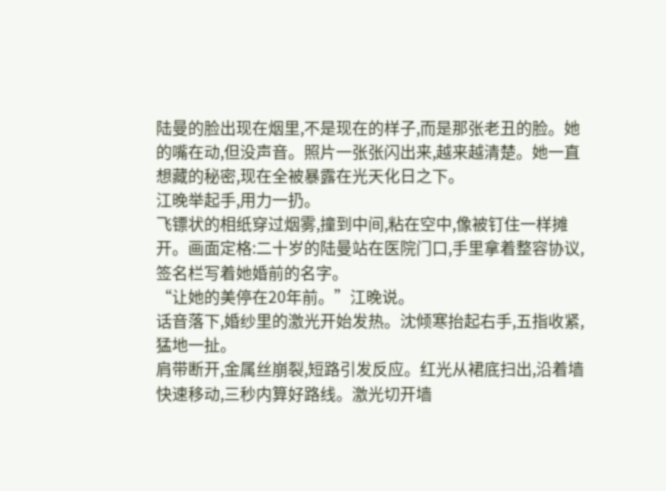陆曼的脸出现在烟里,不是现在的样子,而是那张老丑的脸。她的嘴在动,但没声音。照片一张张闪出来,越来越清楚。她一直想藏的秘密,现在全被暴露在光天化日之下。
江晚举起手,用力一扔。
飞镖状的相纸穿过烟雾,撞到中间,粘在空中,像被钉住一样摊开。画面定格:二十岁的陆曼站在医院门口,手里拿着整容协议,签名栏写着她婚前的名字。
“让她的美停在20年前。”江晚说。
话音落下,婚纱里的激光开始发热。沈倾寒抬起右手,五指收紧,猛地一扯。
肩带断开,金属丝崩裂,短路引发反应。红光从裙底扫出,沿着墙快速移动,三秒内算好路线。激光切开墙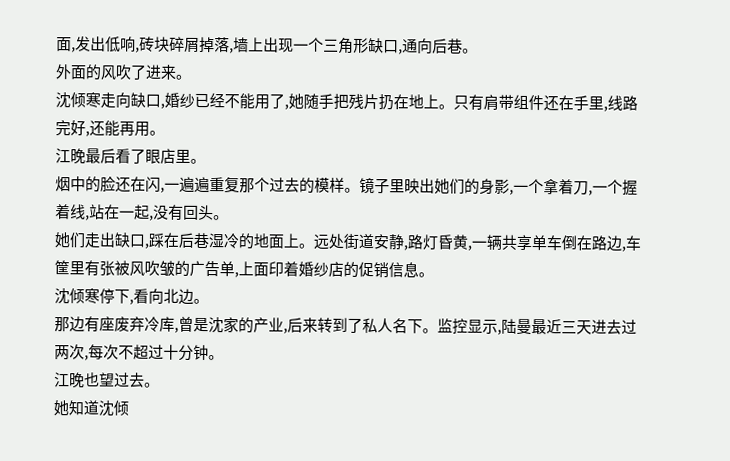面,发出低响,砖块碎屑掉落,墙上出现一个三角形缺口,通向后巷。
外面的风吹了进来。
沈倾寒走向缺口,婚纱已经不能用了,她随手把残片扔在地上。只有肩带组件还在手里,线路完好,还能再用。
江晚最后看了眼店里。
烟中的脸还在闪,一遍遍重复那个过去的模样。镜子里映出她们的身影,一个拿着刀,一个握着线,站在一起,没有回头。
她们走出缺口,踩在后巷湿冷的地面上。远处街道安静,路灯昏黄,一辆共享单车倒在路边,车筐里有张被风吹皱的广告单,上面印着婚纱店的促销信息。
沈倾寒停下,看向北边。
那边有座废弃冷库,曾是沈家的产业,后来转到了私人名下。监控显示,陆曼最近三天进去过两次,每次不超过十分钟。
江晚也望过去。
她知道沈倾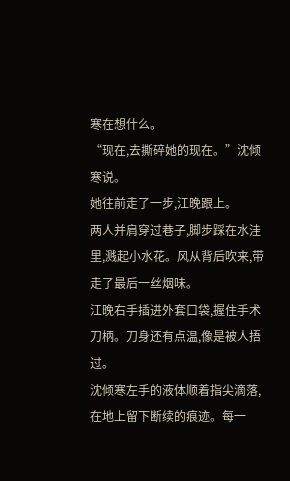寒在想什么。
“现在,去撕碎她的现在。”沈倾寒说。
她往前走了一步,江晚跟上。
两人并肩穿过巷子,脚步踩在水洼里,溅起小水花。风从背后吹来,带走了最后一丝烟味。
江晚右手插进外套口袋,握住手术刀柄。刀身还有点温,像是被人捂过。
沈倾寒左手的液体顺着指尖滴落,在地上留下断续的痕迹。每一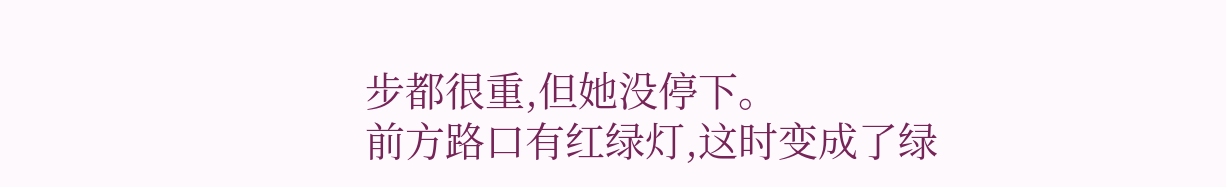步都很重,但她没停下。
前方路口有红绿灯,这时变成了绿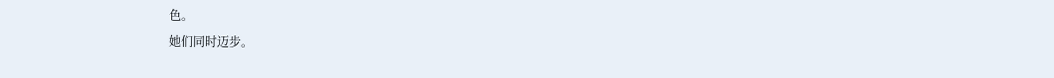色。
她们同时迈步。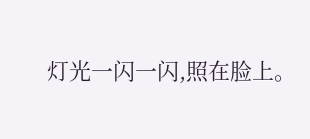灯光一闪一闪,照在脸上。